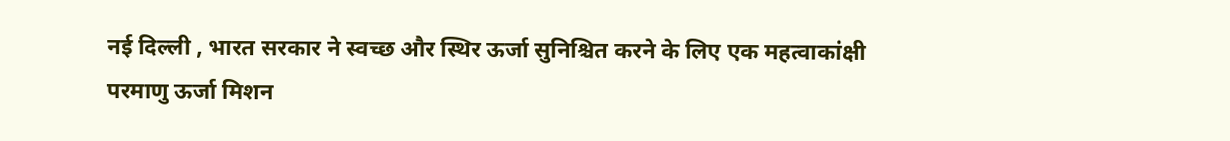नई दिल्ली , भारत सरकार ने स्वच्छ और स्थिर ऊर्जा सुनिश्चित करने के लिए एक महत्वाकांक्षी परमाणु ऊर्जा मिशन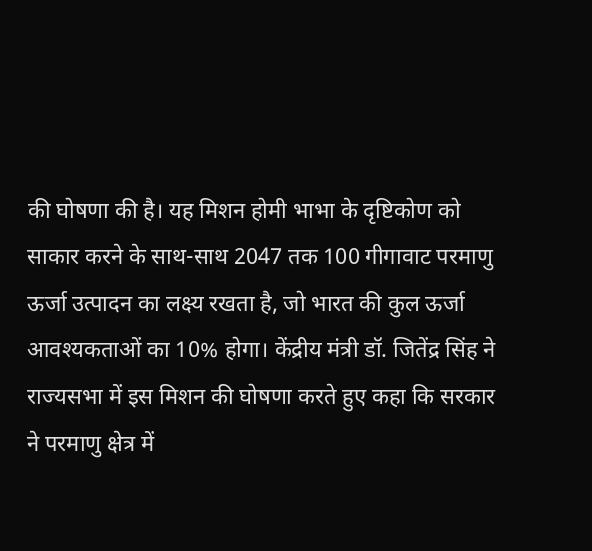की घोषणा की है। यह मिशन होमी भाभा के दृष्टिकोण को साकार करने के साथ-साथ 2047 तक 100 गीगावाट परमाणु ऊर्जा उत्पादन का लक्ष्य रखता है, जो भारत की कुल ऊर्जा आवश्यकताओं का 10% होगा। केंद्रीय मंत्री डॉ. जितेंद्र सिंह ने राज्यसभा में इस मिशन की घोषणा करते हुए कहा कि सरकार ने परमाणु क्षेत्र में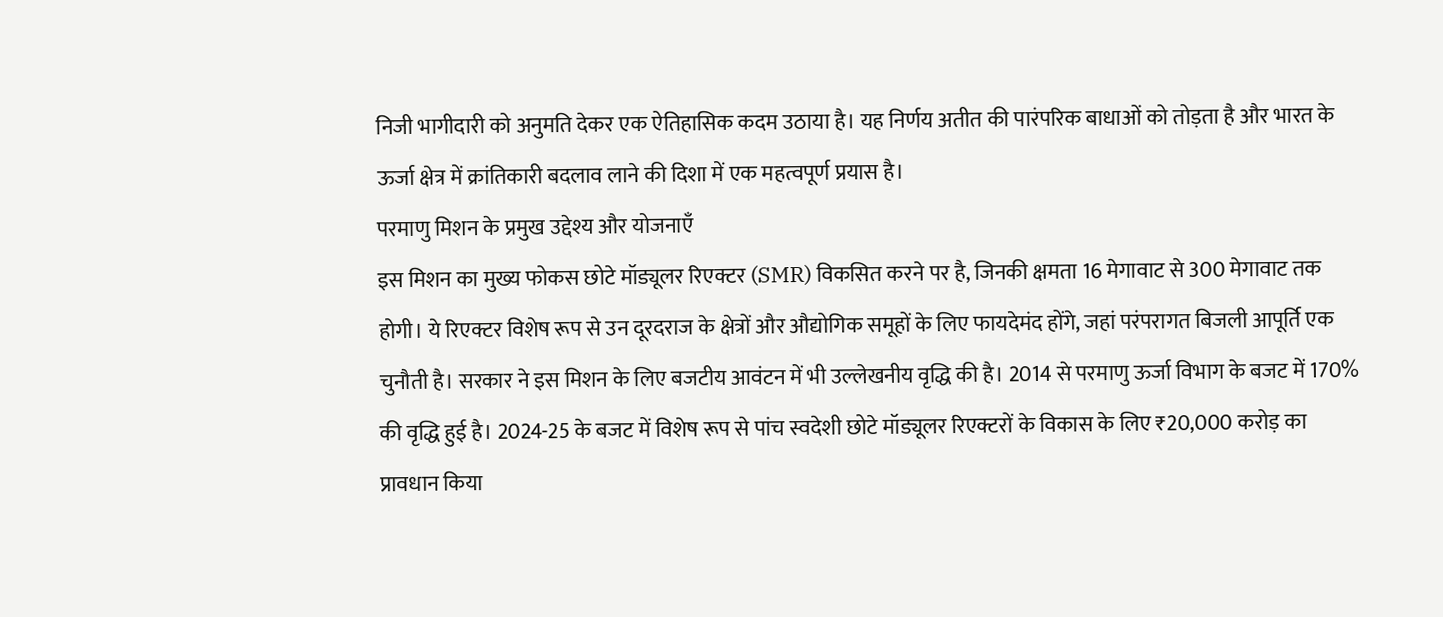निजी भागीदारी को अनुमति देकर एक ऐतिहासिक कदम उठाया है। यह निर्णय अतीत की पारंपरिक बाधाओं को तोड़ता है और भारत के ऊर्जा क्षेत्र में क्रांतिकारी बदलाव लाने की दिशा में एक महत्वपूर्ण प्रयास है।
परमाणु मिशन के प्रमुख उद्देश्य और योजनाएँ
इस मिशन का मुख्य फोकस छोटे मॉड्यूलर रिएक्टर (SMR) विकसित करने पर है, जिनकी क्षमता 16 मेगावाट से 300 मेगावाट तक होगी। ये रिएक्टर विशेष रूप से उन दूरदराज के क्षेत्रों और औद्योगिक समूहों के लिए फायदेमंद होंगे, जहां परंपरागत बिजली आपूर्ति एक चुनौती है। सरकार ने इस मिशन के लिए बजटीय आवंटन में भी उल्लेखनीय वृद्धि की है। 2014 से परमाणु ऊर्जा विभाग के बजट में 170% की वृद्धि हुई है। 2024-25 के बजट में विशेष रूप से पांच स्वदेशी छोटे मॉड्यूलर रिएक्टरों के विकास के लिए ₹20,000 करोड़ का प्रावधान किया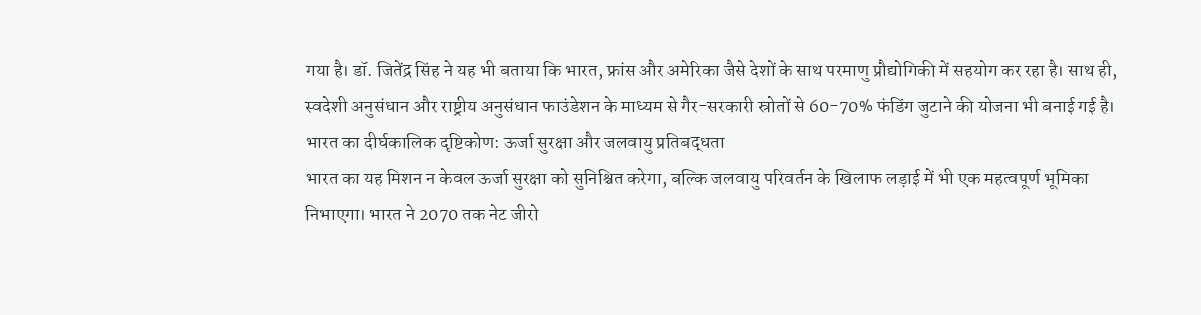गया है। डॉ. जितेंद्र सिंह ने यह भी बताया कि भारत, फ्रांस और अमेरिका जैसे देशों के साथ परमाणु प्रौद्योगिकी में सहयोग कर रहा है। साथ ही, स्वदेशी अनुसंधान और राष्ट्रीय अनुसंधान फाउंडेशन के माध्यम से गैर-सरकारी स्रोतों से 60-70% फंडिंग जुटाने की योजना भी बनाई गई है।
भारत का दीर्घकालिक दृष्टिकोण: ऊर्जा सुरक्षा और जलवायु प्रतिबद्धता
भारत का यह मिशन न केवल ऊर्जा सुरक्षा को सुनिश्चित करेगा, बल्कि जलवायु परिवर्तन के खिलाफ लड़ाई में भी एक महत्वपूर्ण भूमिका निभाएगा। भारत ने 2070 तक नेट जीरो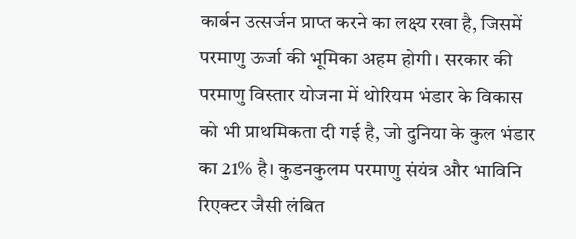कार्बन उत्सर्जन प्राप्त करने का लक्ष्य रखा है, जिसमें परमाणु ऊर्जा की भूमिका अहम होगी। सरकार की परमाणु विस्तार योजना में थोरियम भंडार के विकास को भी प्राथमिकता दी गई है, जो दुनिया के कुल भंडार का 21% है। कुडनकुलम परमाणु संयंत्र और भाविनि रिएक्टर जैसी लंबित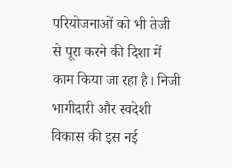परियोजनाओं को भी तेजी से पूरा करने की दिशा में काम किया जा रहा है। निजी भागीदारी और स्वदेशी विकास की इस नई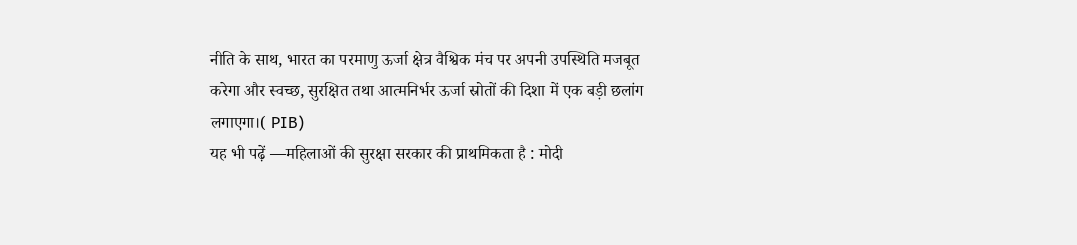नीति के साथ, भारत का परमाणु ऊर्जा क्षेत्र वैश्विक मंच पर अपनी उपस्थिति मजबूत करेगा और स्वच्छ, सुरक्षित तथा आत्मनिर्भर ऊर्जा स्रोतों की दिशा में एक बड़ी छलांग लगाएगा।( PIB)
यह भी पढ़ें —महिलाओं की सुरक्षा सरकार की प्राथमिकता है : मोदी